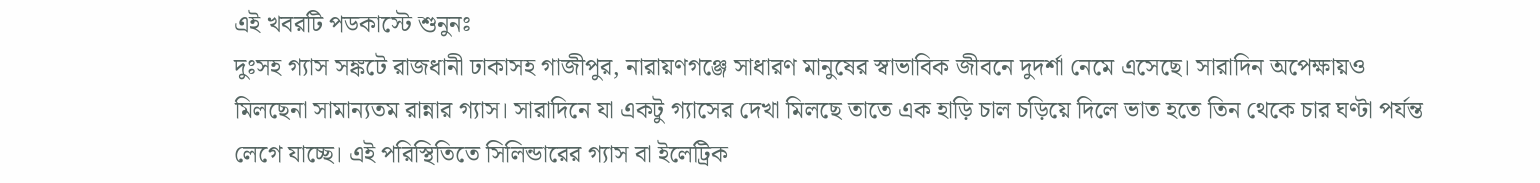এই খবরটি পডকাস্টে শুনুনঃ
দুঃসহ গ্যাস সঙ্কটে রাজধানী ঢাকাসহ গাজীপুর, নারায়ণগঞ্জে সাধারণ মানুষের স্বাভাবিক জীবনে দুদর্শা নেমে এসেছে। সারাদিন অপেক্ষায়ও মিলছেনা সামান্যতম রান্নার গ্যাস। সারাদিনে যা একটু গ্যাসের দেখা মিলছে তাতে এক হাড়ি চাল চড়িয়ে দিলে ভাত হতে তিন থেকে চার ঘণ্টা পর্যন্ত লেগে যাচ্ছে। এই পরিস্থিতিতে সিলিন্ডারের গ্যাস বা ইলেট্রিক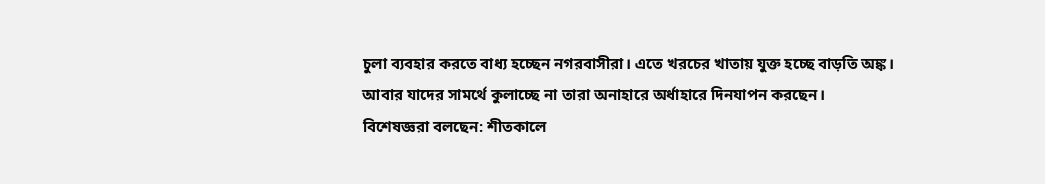চুলা ব্যবহার করতে বাধ্য হচ্ছেন নগরবাসীরা। এতে খরচের খাতায় যুক্ত হচ্ছে বাড়তি অঙ্ক। আবার যাদের সামর্থে কুলাচ্ছে না তারা অনাহারে অর্ধাহারে দিনযাপন করছেন।
বিশেষজ্ঞরা বলছেন: শীতকালে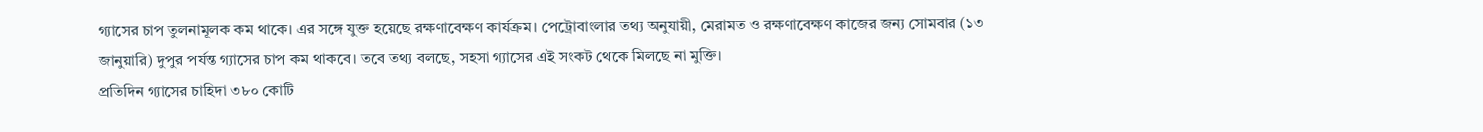গ্যাসের চাপ তুলনামূলক কম থাকে। এর সঙ্গে যুক্ত হয়েছে রক্ষণাবেক্ষণ কার্যক্রম। পেট্রোবাংলার তথ্য অনুযায়ী, মেরামত ও রক্ষণাবেক্ষণ কাজের জন্য সোমবার (১৩ জানুয়ারি) দুপুর পর্যন্ত গ্যাসের চাপ কম থাকবে। তবে তথ্য বলছে, সহসা গ্যাসের এই সংকট থেকে মিলছে না মুক্তি।
প্রতিদিন গ্যাসের চাহিদা ৩৮০ কোটি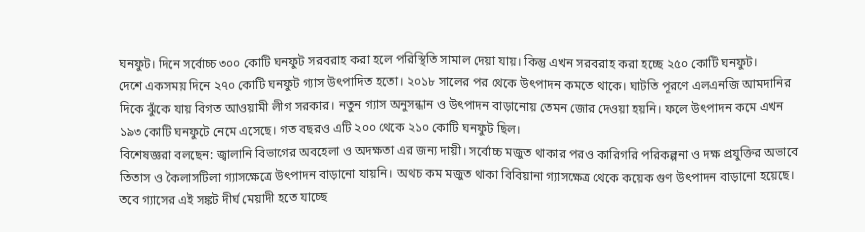ঘনফুট। দিনে সর্বোচ্চ ৩০০ কোটি ঘনফুট সরবরাহ করা হলে পরিস্থিতি সামাল দেয়া যায়। কিন্তু এখন সরবরাহ করা হচ্ছে ২৫০ কোটি ঘনফুট।
দেশে একসময় দিনে ২৭০ কোটি ঘনফুট গ্যাস উৎপাদিত হতো। ২০১৮ সালের পর থেকে উৎপাদন কমতে থাকে। ঘাটতি পূরণে এলএনজি আমদানির দিকে ঝুঁকে যায় বিগত আওয়ামী লীগ সরকার। নতুন গ্যাস অনুসন্ধান ও উৎপাদন বাড়ানোয় তেমন জোর দেওয়া হয়নি। ফলে উৎপাদন কমে এখন ১৯৩ কোটি ঘনফুটে নেমে এসেছে। গত বছরও এটি ২০০ থেকে ২১০ কোটি ঘনফুট ছিল।
বিশেষজ্ঞরা বলছেন: জ্বালানি বিভাগের অবহেলা ও অদক্ষতা এর জন্য দায়ী। সর্বোচ্চ মজুত থাকার পরও কারিগরি পরিকল্পনা ও দক্ষ প্রযুক্তির অভাবে তিতাস ও কৈলাসটিলা গ্যাসক্ষেত্রে উৎপাদন বাড়ানো যায়নি। অথচ কম মজুত থাকা বিবিয়ানা গ্যাসক্ষেত্র থেকে কয়েক গুণ উৎপাদন বাড়ানো হয়েছে। তবে গ্যাসের এই সঙ্কট দীর্ঘ মেয়াদী হতে যাচ্ছে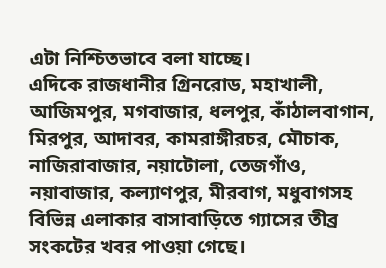এটা নিশ্চিতভাবে বলা যাচ্ছে।
এদিকে রাজধানীর গ্রিনরোড, মহাখালী, আজিমপুর, মগবাজার, ধলপুর, কাঁঠালবাগান, মিরপুর, আদাবর, কামরাঙ্গীরচর, মৌচাক, নাজিরাবাজার, নয়াটোলা, তেজগাঁও, নয়াবাজার, কল্যাণপুর, মীরবাগ, মধুবাগসহ বিভিন্ন এলাকার বাসাবাড়িতে গ্যাসের তীব্র সংকটের খবর পাওয়া গেছে।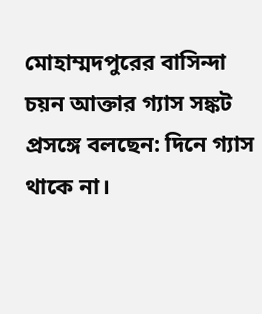মোহাম্মদপুরের বাসিন্দা চয়ন আক্তার গ্যাস সঙ্কট প্রসঙ্গে বলছেন: দিনে গ্যাস থাকে না।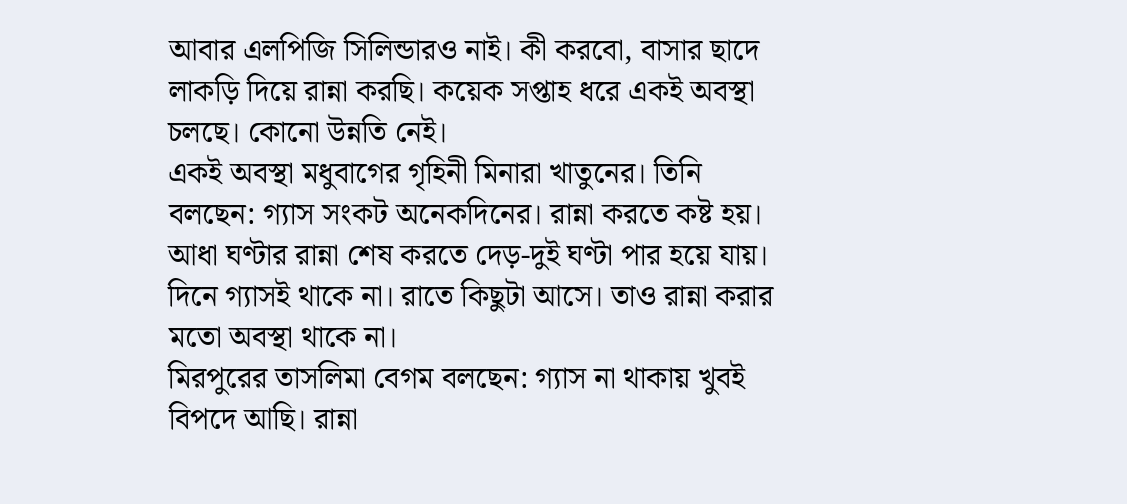আবার এলপিজি সিলিন্ডারও নাই। কী করবো, বাসার ছাদে লাকড়ি দিয়ে রান্না করছি। কয়েক সপ্তাহ ধরে একই অবস্থা চলছে। কোনো উন্নতি নেই।
একই অবস্থা মধুবাগের গৃহিনী মিনারা খাতুনের। তিনি বলছেন: গ্যাস সংকট অনেকদিনের। রান্না করতে কষ্ট হয়। আধা ঘণ্টার রান্না শেষ করতে দেড়-দুই ঘণ্টা পার হয়ে যায়। দিনে গ্যাসই থাকে না। রাতে কিছুটা আসে। তাও রান্না করার মতো অবস্থা থাকে না।
মিরপুরের তাসলিমা বেগম বলছেন: গ্যাস না থাকায় খুবই বিপদে আছি। রান্না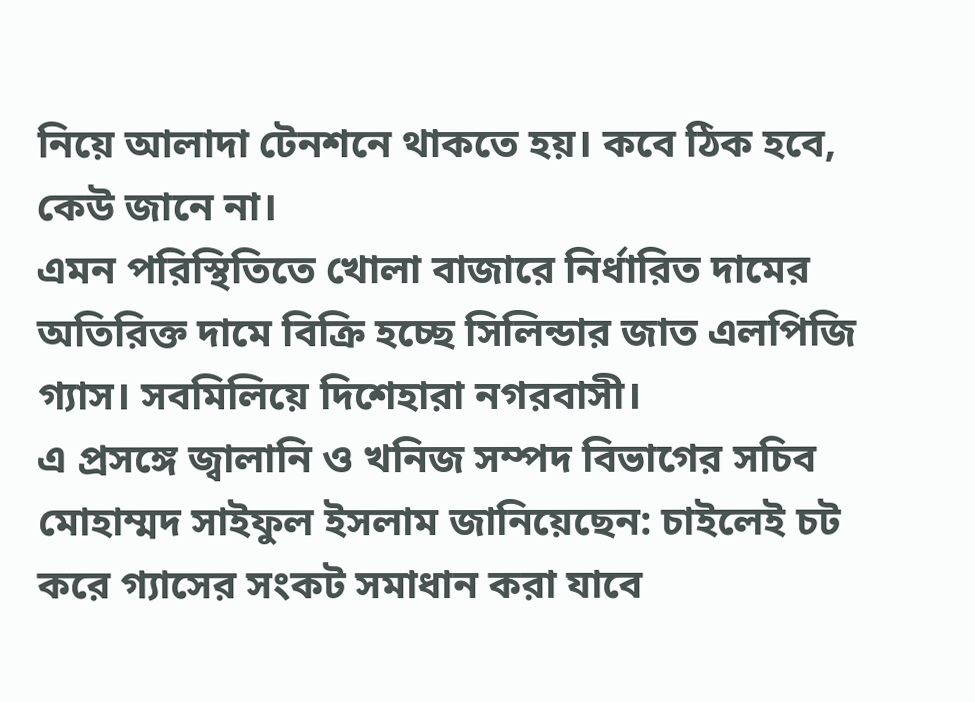নিয়ে আলাদা টেনশনে থাকতে হয়। কবে ঠিক হবে, কেউ জানে না।
এমন পরিস্থিতিতে খোলা বাজারে নির্ধারিত দামের অতিরিক্ত দামে বিক্রি হচ্ছে সিলিন্ডার জাত এলপিজি গ্যাস। সবমিলিয়ে দিশেহারা নগরবাসী।
এ প্রসঙ্গে জ্বালানি ও খনিজ সম্পদ বিভাগের সচিব মোহাম্মদ সাইফুল ইসলাম জানিয়েছেন: চাইলেই চট করে গ্যাসের সংকট সমাধান করা যাবে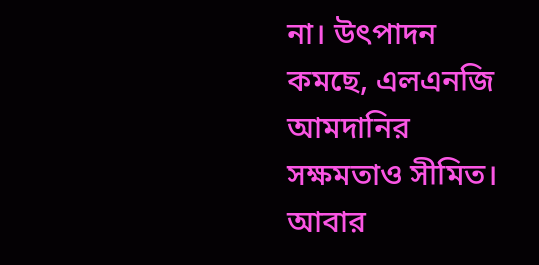না। উৎপাদন কমছে, এলএনজি আমদানির সক্ষমতাও সীমিত। আবার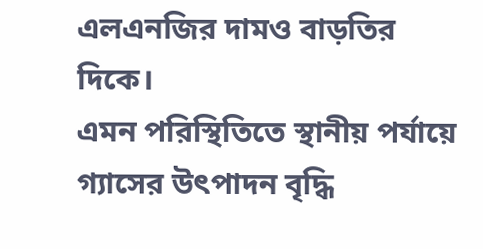এলএনজির দামও বাড়তির দিকে।
এমন পরিস্থিতিতে স্থানীয় পর্যায়ে গ্যাসের উৎপাদন বৃদ্ধি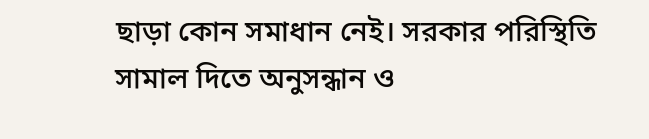ছাড়া কোন সমাধান নেই। সরকার পরিস্থিতি সামাল দিতে অনুসন্ধান ও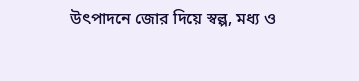উৎপাদনে জোর দিয়ে স্বল্প, মধ্য ও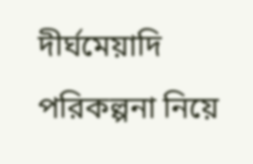দীর্ঘমেয়াদি পরিকল্পনা নিয়ে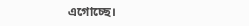এগোচ্ছে।